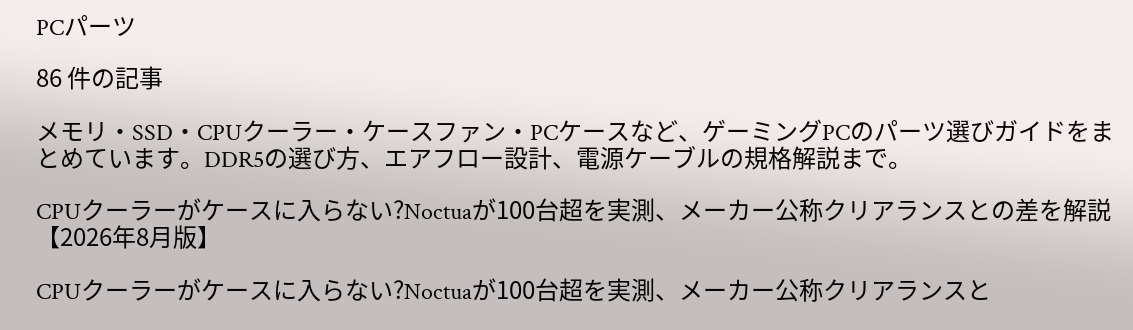PCパーツ

86 件の記事

メモリ・SSD・CPUクーラー・ケースファン・PCケースなど、ゲーミングPCのパーツ選びガイドをまとめています。DDR5の選び方、エアフロー設計、電源ケーブルの規格解説まで。

CPUクーラーがケースに入らない?Noctuaが100台超を実測、メーカー公称クリアランスとの差を解説【2026年8月版】

CPUクーラーがケースに入らない?Noctuaが100台超を実測、メーカー公称クリアランスと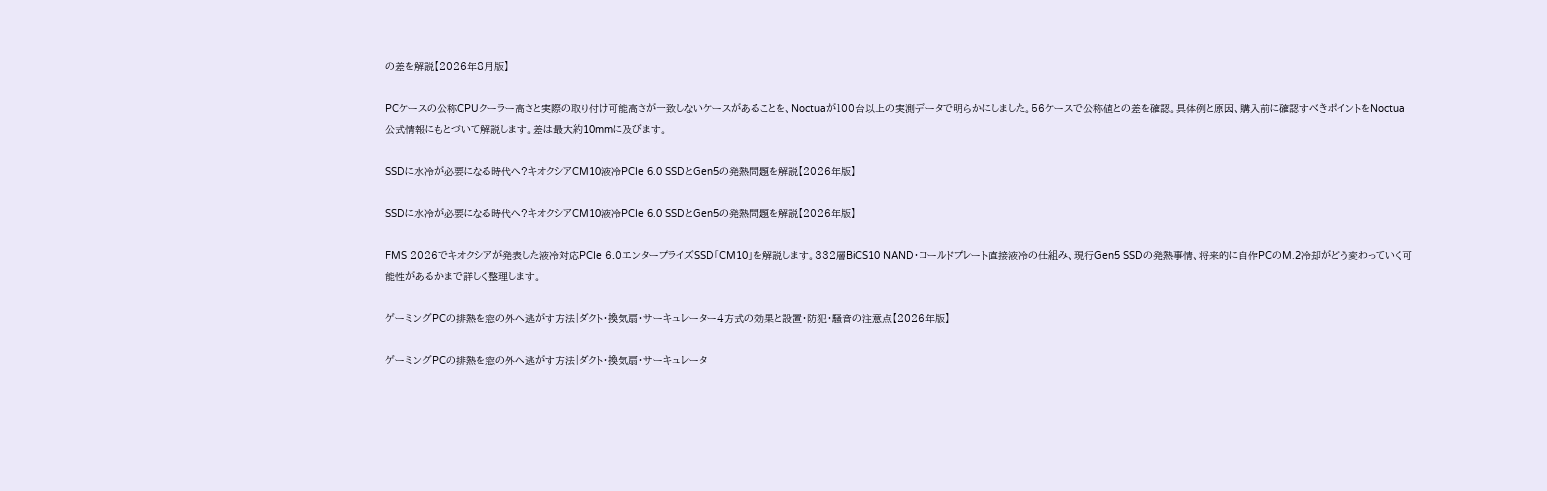の差を解説【2026年8月版】

PCケースの公称CPUクーラー高さと実際の取り付け可能高さが一致しないケースがあることを、Noctuaが100台以上の実測データで明らかにしました。56ケースで公称値との差を確認。具体例と原因、購入前に確認すべきポイントをNoctua公式情報にもとづいて解説します。差は最大約10mmに及びます。

SSDに水冷が必要になる時代へ?キオクシアCM10液冷PCIe 6.0 SSDとGen5の発熱問題を解説【2026年版】

SSDに水冷が必要になる時代へ?キオクシアCM10液冷PCIe 6.0 SSDとGen5の発熱問題を解説【2026年版】

FMS 2026でキオクシアが発表した液冷対応PCIe 6.0エンタープライズSSD「CM10」を解説します。332層BiCS10 NAND・コールドプレート直接液冷の仕組み、現行Gen5 SSDの発熱事情、将来的に自作PCのM.2冷却がどう変わっていく可能性があるかまで詳しく整理します。

ゲーミングPCの排熱を窓の外へ逃がす方法|ダクト・換気扇・サーキュレーター4方式の効果と設置・防犯・騒音の注意点【2026年版】

ゲーミングPCの排熱を窓の外へ逃がす方法|ダクト・換気扇・サーキュレータ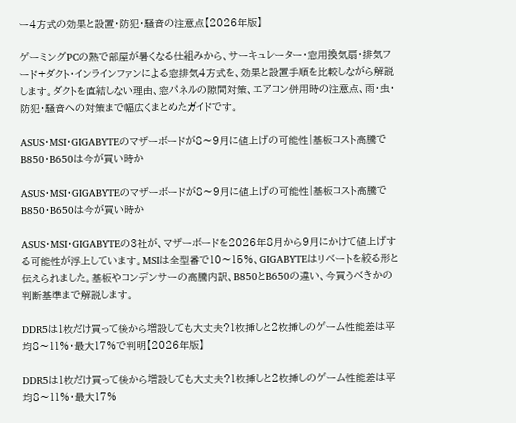ー4方式の効果と設置・防犯・騒音の注意点【2026年版】

ゲーミングPCの熱で部屋が暑くなる仕組みから、サーキュレーター・窓用換気扇・排気フード+ダクト・インラインファンによる窓排気4方式を、効果と設置手順を比較しながら解説します。ダクトを直結しない理由、窓パネルの隙間対策、エアコン併用時の注意点、雨・虫・防犯・騒音への対策まで幅広くまとめたガイドです。

ASUS・MSI・GIGABYTEのマザーボードが8〜9月に値上げの可能性|基板コスト高騰でB850・B650は今が買い時か

ASUS・MSI・GIGABYTEのマザーボードが8〜9月に値上げの可能性|基板コスト高騰でB850・B650は今が買い時か

ASUS・MSI・GIGABYTEの3社が、マザーボードを2026年8月から9月にかけて値上げする可能性が浮上しています。MSIは全型番で10〜15%、GIGABYTEはリベートを絞る形と伝えられました。基板やコンデンサーの高騰内訳、B850とB650の違い、今買うべきかの判断基準まで解説します。

DDR5は1枚だけ買って後から増設しても大丈夫?1枚挿しと2枚挿しのゲーム性能差は平均8〜11%・最大17%で判明【2026年版】

DDR5は1枚だけ買って後から増設しても大丈夫?1枚挿しと2枚挿しのゲーム性能差は平均8〜11%・最大17%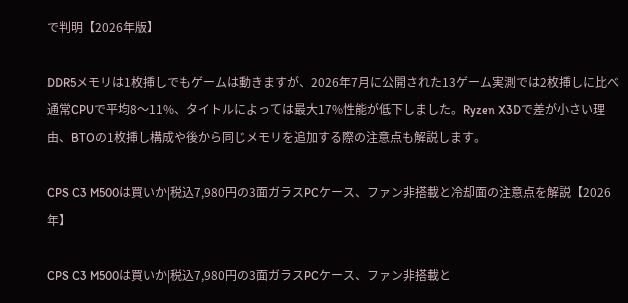で判明【2026年版】

DDR5メモリは1枚挿しでもゲームは動きますが、2026年7月に公開された13ゲーム実測では2枚挿しに比べ通常CPUで平均8〜11%、タイトルによっては最大17%性能が低下しました。Ryzen X3Dで差が小さい理由、BTOの1枚挿し構成や後から同じメモリを追加する際の注意点も解説します。

CPS C3 M500は買いか|税込7,980円の3面ガラスPCケース、ファン非搭載と冷却面の注意点を解説【2026年】

CPS C3 M500は買いか|税込7,980円の3面ガラスPCケース、ファン非搭載と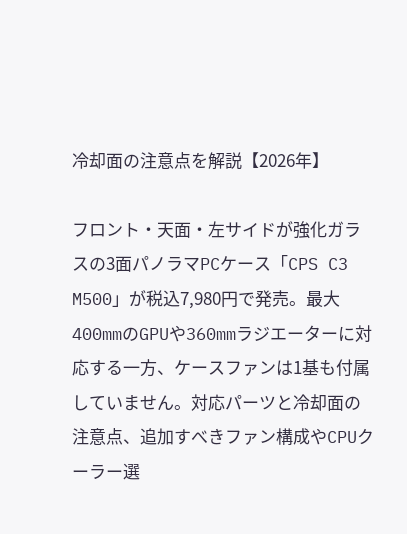冷却面の注意点を解説【2026年】

フロント・天面・左サイドが強化ガラスの3面パノラマPCケース「CPS C3 M500」が税込7,980円で発売。最大400mmのGPUや360mmラジエーターに対応する一方、ケースファンは1基も付属していません。対応パーツと冷却面の注意点、追加すべきファン構成やCPUクーラー選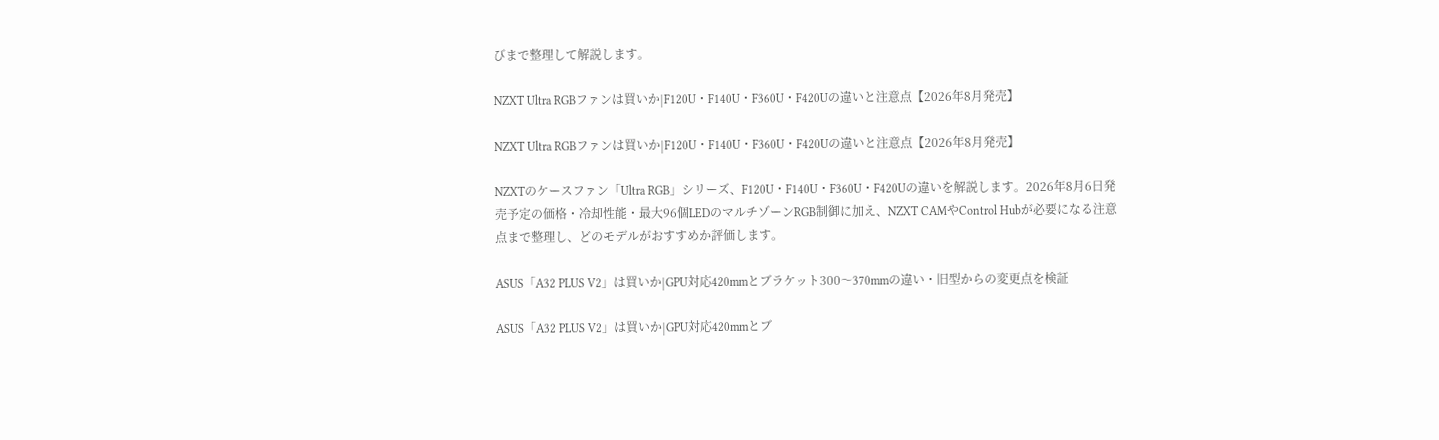びまで整理して解説します。

NZXT Ultra RGBファンは買いか|F120U・F140U・F360U・F420Uの違いと注意点【2026年8月発売】

NZXT Ultra RGBファンは買いか|F120U・F140U・F360U・F420Uの違いと注意点【2026年8月発売】

NZXTのケースファン「Ultra RGB」シリーズ、F120U・F140U・F360U・F420Uの違いを解説します。2026年8月6日発売予定の価格・冷却性能・最大96個LEDのマルチゾーンRGB制御に加え、NZXT CAMやControl Hubが必要になる注意点まで整理し、どのモデルがおすすめか評価します。

ASUS「A32 PLUS V2」は買いか|GPU対応420mmとブラケット300〜370mmの違い・旧型からの変更点を検証

ASUS「A32 PLUS V2」は買いか|GPU対応420mmとブ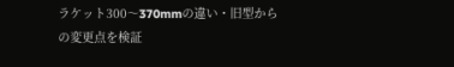ラケット300〜370mmの違い・旧型からの変更点を検証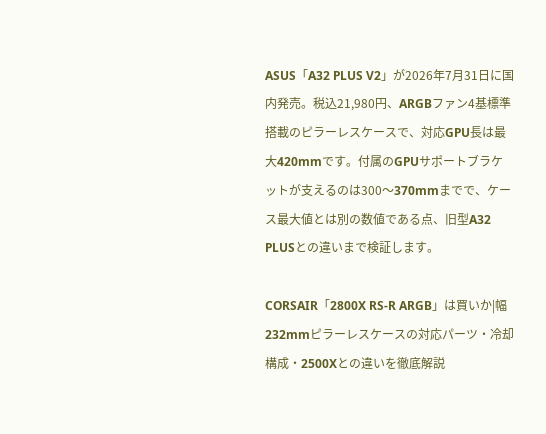ASUS「A32 PLUS V2」が2026年7月31日に国内発売。税込21,980円、ARGBファン4基標準搭載のピラーレスケースで、対応GPU長は最大420mmです。付属のGPUサポートブラケットが支えるのは300〜370mmまでで、ケース最大値とは別の数値である点、旧型A32 PLUSとの違いまで検証します。

CORSAIR「2800X RS-R ARGB」は買いか|幅232mmピラーレスケースの対応パーツ・冷却構成・2500Xとの違いを徹底解説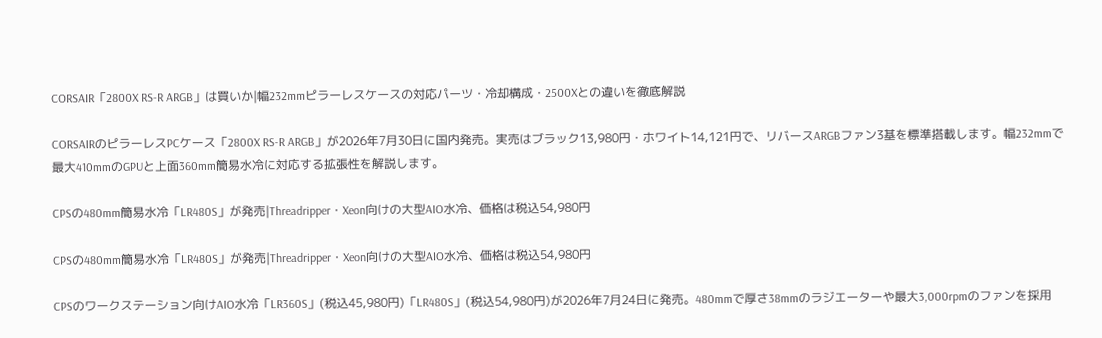CORSAIR「2800X RS-R ARGB」は買いか|幅232mmピラーレスケースの対応パーツ・冷却構成・2500Xとの違いを徹底解説

CORSAIRのピラーレスPCケース「2800X RS-R ARGB」が2026年7月30日に国内発売。実売はブラック13,980円・ホワイト14,121円で、リバースARGBファン3基を標準搭載します。幅232mmで最大410mmのGPUと上面360mm簡易水冷に対応する拡張性を解説します。

CPSの480mm簡易水冷「LR480S」が発売|Threadripper・Xeon向けの大型AIO水冷、価格は税込54,980円

CPSの480mm簡易水冷「LR480S」が発売|Threadripper・Xeon向けの大型AIO水冷、価格は税込54,980円

CPSのワークステーション向けAIO水冷「LR360S」(税込45,980円)「LR480S」(税込54,980円)が2026年7月24日に発売。480mmで厚さ38mmのラジエーターや最大3,000rpmのファンを採用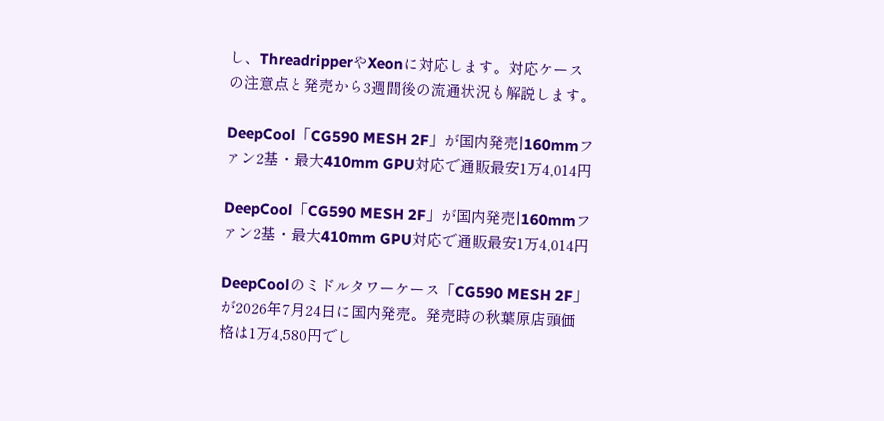し、ThreadripperやXeonに対応します。対応ケースの注意点と発売から3週間後の流通状況も解説します。

DeepCool「CG590 MESH 2F」が国内発売|160mmファン2基・最大410mm GPU対応で通販最安1万4,014円

DeepCool「CG590 MESH 2F」が国内発売|160mmファン2基・最大410mm GPU対応で通販最安1万4,014円

DeepCoolのミドルタワーケース「CG590 MESH 2F」が2026年7月24日に国内発売。発売時の秋葉原店頭価格は1万4,580円でし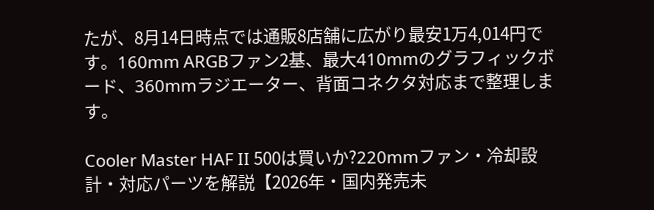たが、8月14日時点では通販8店舗に広がり最安1万4,014円です。160mm ARGBファン2基、最大410mmのグラフィックボード、360mmラジエーター、背面コネクタ対応まで整理します。

Cooler Master HAF II 500は買いか?220mmファン・冷却設計・対応パーツを解説【2026年・国内発売未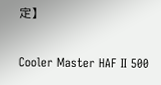定】

Cooler Master HAF II 500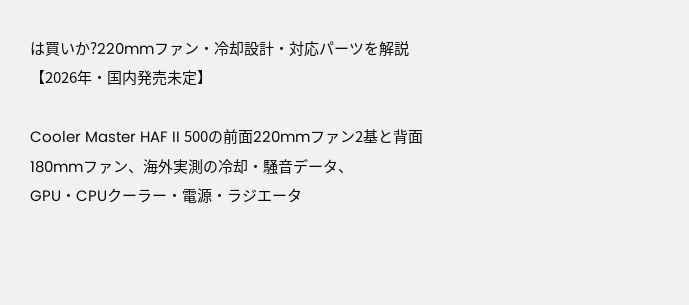は買いか?220mmファン・冷却設計・対応パーツを解説【2026年・国内発売未定】

Cooler Master HAF II 500の前面220mmファン2基と背面180mmファン、海外実測の冷却・騒音データ、GPU・CPUクーラー・電源・ラジエータ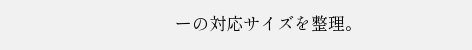ーの対応サイズを整理。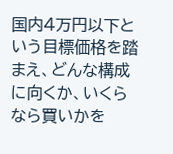国内4万円以下という目標価格を踏まえ、どんな構成に向くか、いくらなら買いかを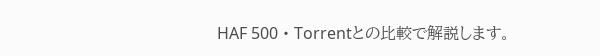HAF 500・Torrentとの比較で解説します。